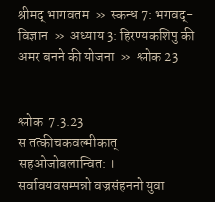श्रीमद् भागवतम  »  स्कन्ध 7: भगवद्-विज्ञान  »  अध्याय 3: हिरण्यकशिपु की अमर बनने की योजना  »  श्लोक 23


श्लोक  7.3.23
स तत्कीचकवल्मीकात् सहओजोबलान्वित: ।
सर्वावयवसम्पन्नो वज्रसंहननो युवा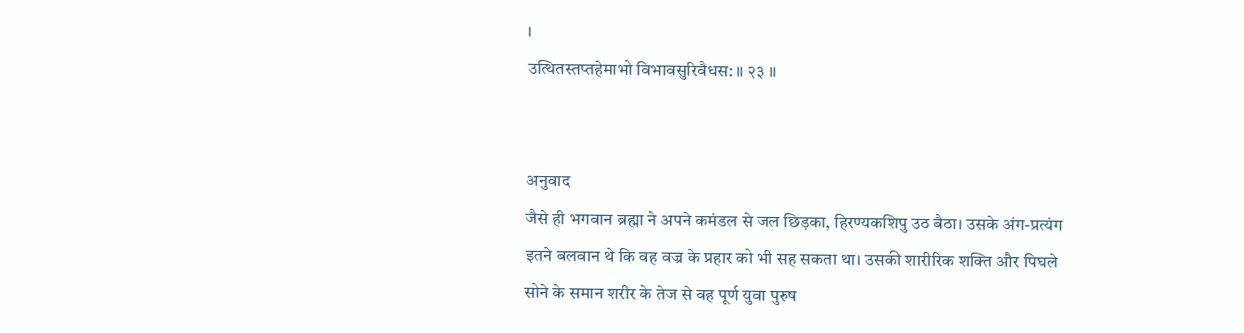।
उत्थितस्तप्तहेमाभो विभावसुरिवैधस: ॥ २३ ॥


अनुवाद
जैसे ही भगवान ब्रह्मा ने अपने कमंडल से जल छिड़का, हिरण्यकशिपु उठ बैठा। उसके अंग-प्रत्यंग इतने बलवान थे कि वह वज्र के प्रहार को भी सह सकता था। उसकी शारीरिक शक्ति और पिघले सोने के समान शरीर के तेज से वह पूर्ण युवा पुरुष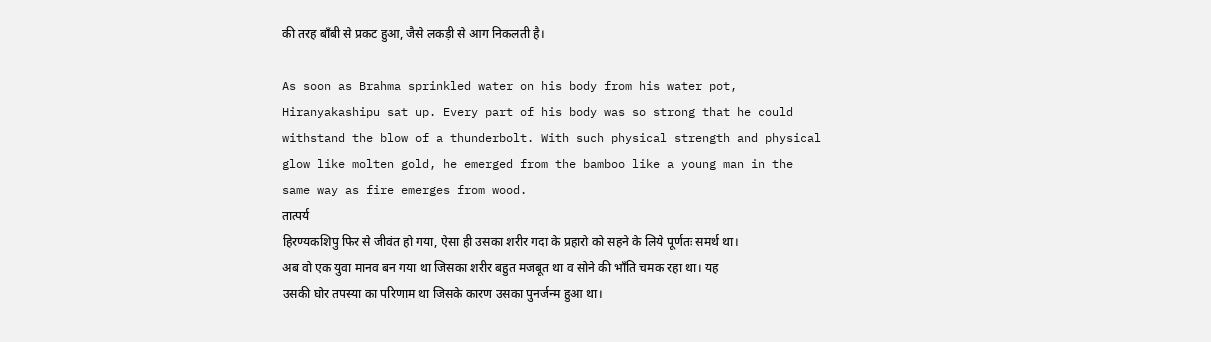की तरह बाँबी से प्रकट हुआ, जैसे लकड़ी से आग निकलती है।

As soon as Brahma sprinkled water on his body from his water pot, Hiranyakashipu sat up. Every part of his body was so strong that he could withstand the blow of a thunderbolt. With such physical strength and physical glow like molten gold, he emerged from the bamboo like a young man in the same way as fire emerges from wood.
तात्पर्य
हिरण्यकशिपु फिर से जीवंत हो गया, ऐसा ही उसका शरीर गदा के प्रहारो को सहने के लिये पूर्णतः समर्थ था। अब वो एक युवा मानव बन गया था जिसका शरीर बहुत मजबूत था व सोने की भाँति चमक रहा था। यह उसकी घोर तपस्या का परिणाम था जिसके कारण उसका पुनर्जन्म हुआ था।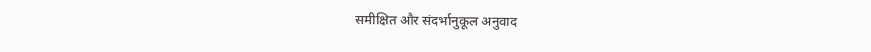समीक्षित और संदर्भानुकूल अनुवाद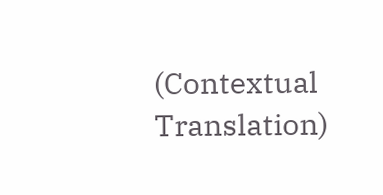(Contextual Translation)